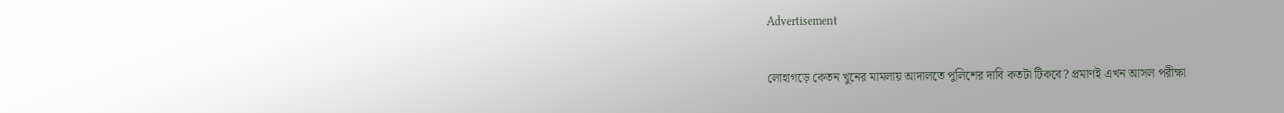Advertisement

লোহাগড়ে কেতন খুনের মামলায় আদালতে পুলিশের দাবি কতটা টিকবে? প্রমাণই এখন আসল পরীক্ষা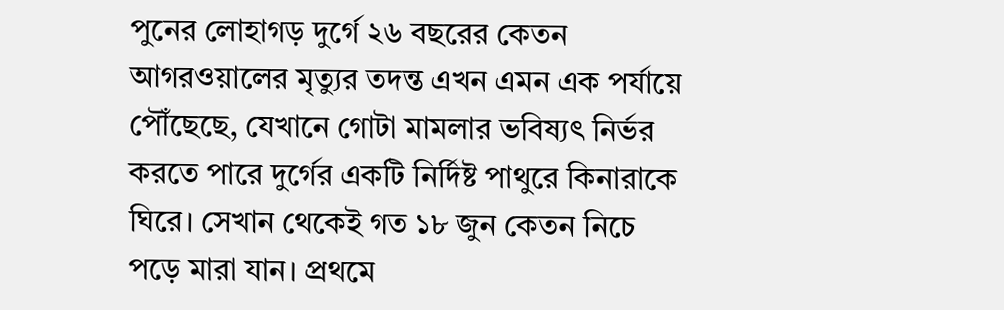পুনের লোহাগড় দুর্গে ২৬ বছরের কেতন আগরওয়ালের মৃত্যুর তদন্ত এখন এমন এক পর্যায়ে পৌঁছেছে, যেখানে গোটা মামলার ভবিষ্যৎ নির্ভর করতে পারে দুর্গের একটি নির্দিষ্ট পাথুরে কিনারাকে ঘিরে। সেখান থেকেই গত ১৮ জুন কেতন নিচে পড়ে মারা যান। প্রথমে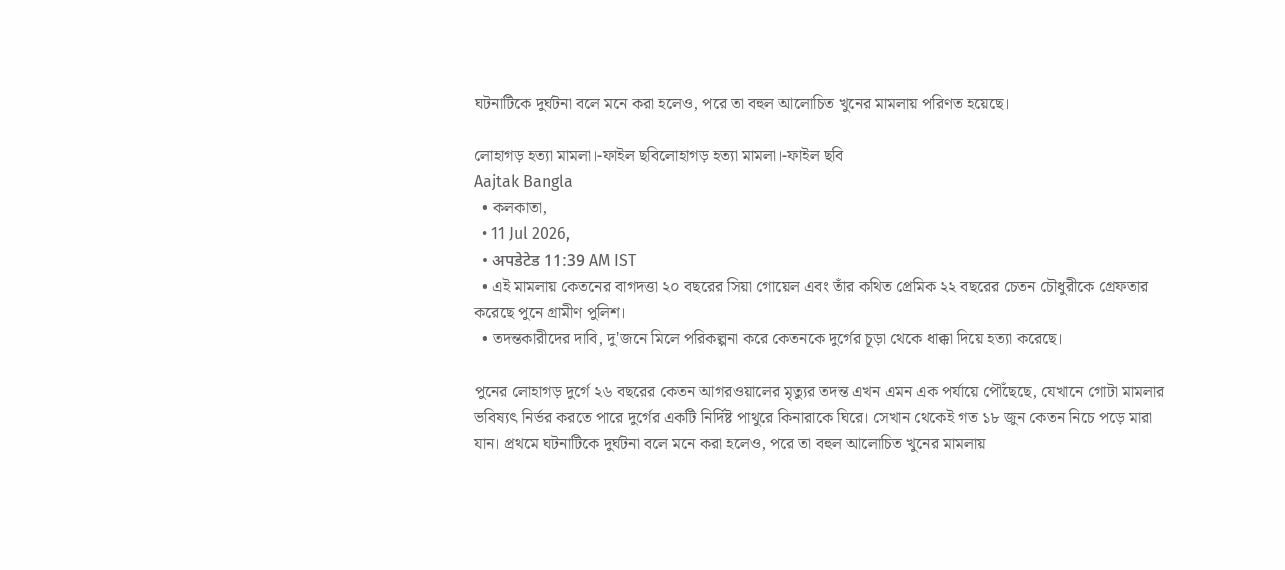ঘটনাটিকে দুর্ঘটনা বলে মনে করা হলেও, পরে তা বহুল আলোচিত খুনের মামলায় পরিণত হয়েছে।

লোহাগড় হত্যা মামলা।-ফাইল ছবিলোহাগড় হত্যা মামলা।-ফাইল ছবি
Aajtak Bangla
  • কলকাতা,
  • 11 Jul 2026,
  • अपडेटेड 11:39 AM IST
  • এই মামলায় কেতনের বাগদত্তা ২০ বছরের সিয়া গোয়েল এবং তাঁর কথিত প্রেমিক ২২ বছরের চেতন চৌধুরীকে গ্রেফতার করেছে পুনে গ্রামীণ পুলিশ।
  • তদন্তকারীদের দাবি, দু'জনে মিলে পরিকল্পনা করে কেতনকে দুর্গের চূড়া থেকে ধাক্কা দিয়ে হত্যা করেছে।

পুনের লোহাগড় দুর্গে ২৬ বছরের কেতন আগরওয়ালের মৃত্যুর তদন্ত এখন এমন এক পর্যায়ে পৌঁছেছে, যেখানে গোটা মামলার ভবিষ্যৎ নির্ভর করতে পারে দুর্গের একটি নির্দিষ্ট পাথুরে কিনারাকে ঘিরে। সেখান থেকেই গত ১৮ জুন কেতন নিচে পড়ে মারা যান। প্রথমে ঘটনাটিকে দুর্ঘটনা বলে মনে করা হলেও, পরে তা বহুল আলোচিত খুনের মামলায়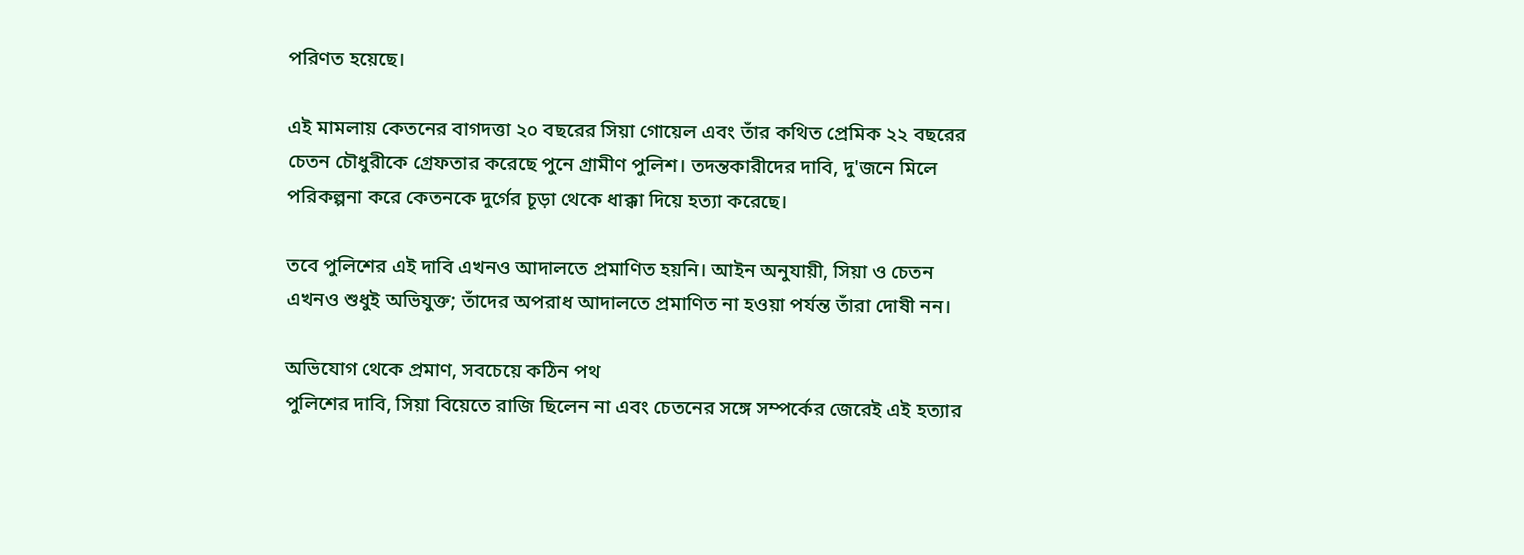পরিণত হয়েছে।

এই মামলায় কেতনের বাগদত্তা ২০ বছরের সিয়া গোয়েল এবং তাঁর কথিত প্রেমিক ২২ বছরের চেতন চৌধুরীকে গ্রেফতার করেছে পুনে গ্রামীণ পুলিশ। তদন্তকারীদের দাবি, দু'জনে মিলে পরিকল্পনা করে কেতনকে দুর্গের চূড়া থেকে ধাক্কা দিয়ে হত্যা করেছে।

তবে পুলিশের এই দাবি এখনও আদালতে প্রমাণিত হয়নি। আইন অনুযায়ী, সিয়া ও চেতন এখনও শুধুই অভিযুক্ত; তাঁদের অপরাধ আদালতে প্রমাণিত না হওয়া পর্যন্ত তাঁরা দোষী নন।

অভিযোগ থেকে প্রমাণ, সবচেয়ে কঠিন পথ
পুলিশের দাবি, সিয়া বিয়েতে রাজি ছিলেন না এবং চেতনের সঙ্গে সম্পর্কের জেরেই এই হত্যার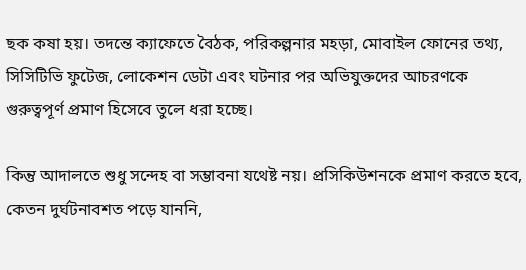ছক কষা হয়। তদন্তে ক্যাফেতে বৈঠক, পরিকল্পনার মহড়া, মোবাইল ফোনের তথ্য, সিসিটিভি ফুটেজ, লোকেশন ডেটা এবং ঘটনার পর অভিযুক্তদের আচরণকে গুরুত্বপূর্ণ প্রমাণ হিসেবে তুলে ধরা হচ্ছে।

কিন্তু আদালতে শুধু সন্দেহ বা সম্ভাবনা যথেষ্ট নয়। প্রসিকিউশনকে প্রমাণ করতে হবে, কেতন দুর্ঘটনাবশত পড়ে যাননি,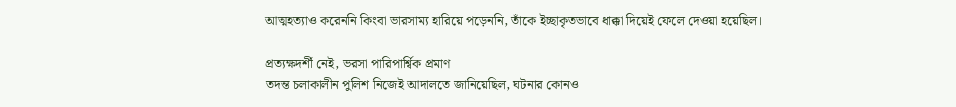আত্মহত্যাও করেননি কিংবা ভারসাম্য হারিয়ে পড়েননি, তাঁকে ইচ্ছাকৃতভাবে ধাক্কা দিয়েই ফেলে দেওয়া হয়েছিল।

প্রত্যক্ষদর্শী নেই, ভরসা পারিপার্শ্বিক প্রমাণ
তদন্ত চলাকালীন পুলিশ নিজেই আদালতে জানিয়েছিল, ঘটনার কোনও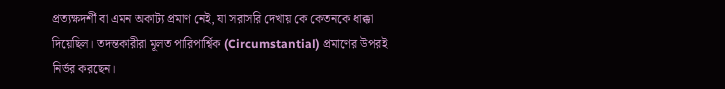প্রত্যক্ষদর্শী বা এমন অকাট্য প্রমাণ নেই, যা সরাসরি দেখায় কে কেতনকে ধাক্কা দিয়েছিল। তদন্তকারীরা মূলত পারিপার্শ্বিক (Circumstantial) প্রমাণের উপরই নির্ভর করছেন।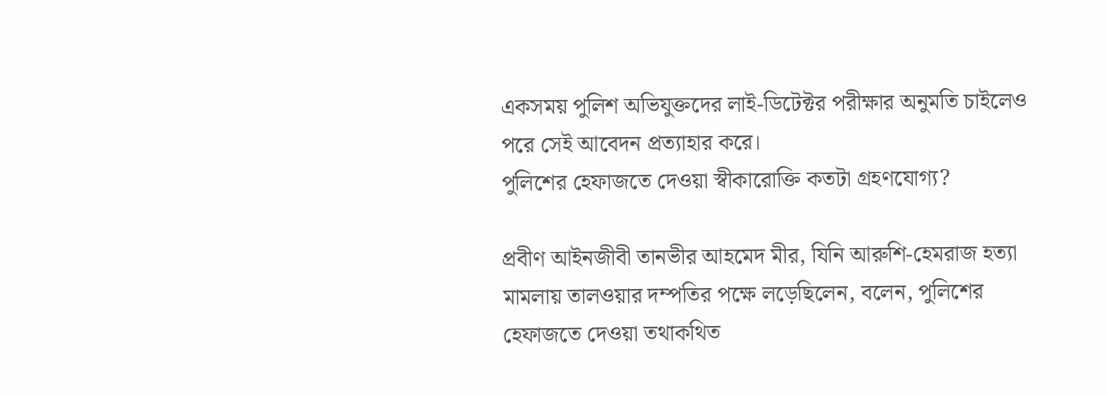একসময় পুলিশ অভিযুক্তদের লাই-ডিটেক্টর পরীক্ষার অনুমতি চাইলেও পরে সেই আবেদন প্রত্যাহার করে।
পুলিশের হেফাজতে দেওয়া স্বীকারোক্তি কতটা গ্রহণযোগ্য?

প্রবীণ আইনজীবী তানভীর আহমেদ মীর, যিনি আরুশি-হেমরাজ হত্যা মামলায় তালওয়ার দম্পতির পক্ষে লড়েছিলেন, বলেন, পুলিশের হেফাজতে দেওয়া তথাকথিত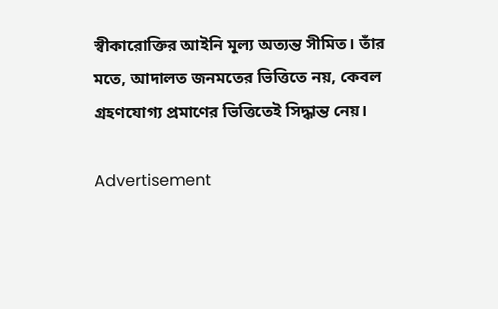স্বীকারোক্তির আইনি মূল্য অত্যন্ত সীমিত। তাঁর মতে, আদালত জনমতের ভিত্তিতে নয়, কেবল গ্রহণযোগ্য প্রমাণের ভিত্তিতেই সিদ্ধান্ত নেয়।

Advertisement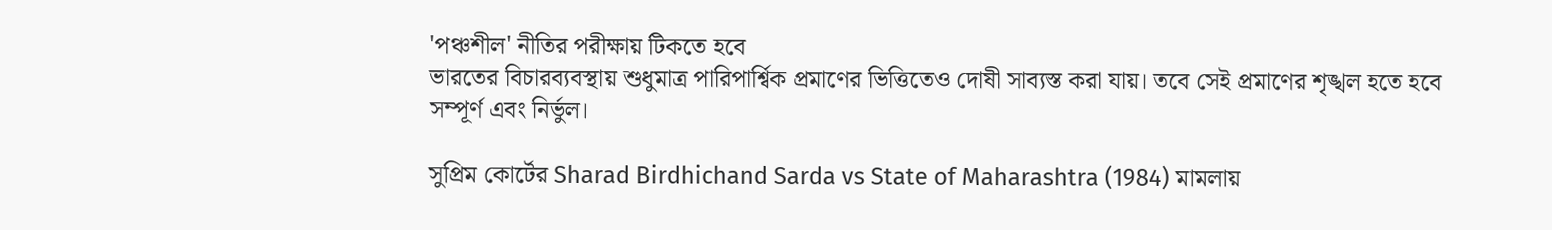'পঞ্চশীল' নীতির পরীক্ষায় টিকতে হবে
ভারতের বিচারব্যবস্থায় শুধুমাত্র পারিপার্শ্বিক প্রমাণের ভিত্তিতেও দোষী সাব্যস্ত করা যায়। তবে সেই প্রমাণের শৃঙ্খল হতে হবে সম্পূর্ণ এবং নির্ভুল।

সুপ্রিম কোর্টের Sharad Birdhichand Sarda vs State of Maharashtra (1984) মামলায়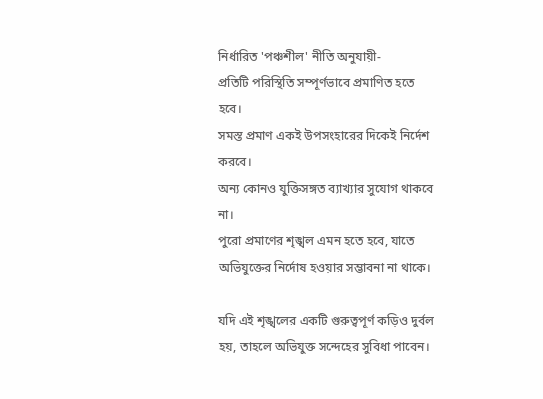নির্ধারিত 'পঞ্চশীল' নীতি অনুযায়ী-
প্রতিটি পরিস্থিতি সম্পূর্ণভাবে প্রমাণিত হতে হবে।
সমস্ত প্রমাণ একই উপসংহারের দিকেই নির্দেশ করবে।
অন্য কোনও যুক্তিসঙ্গত ব্যাখ্যার সুযোগ থাকবে না।
পুরো প্রমাণের শৃঙ্খল এমন হতে হবে, যাতে অভিযুক্তের নির্দোষ হওয়ার সম্ভাবনা না থাকে।

যদি এই শৃঙ্খলের একটি গুরুত্বপূর্ণ কড়িও দুর্বল হয়, তাহলে অভিযুক্ত সন্দেহের সুবিধা পাবেন।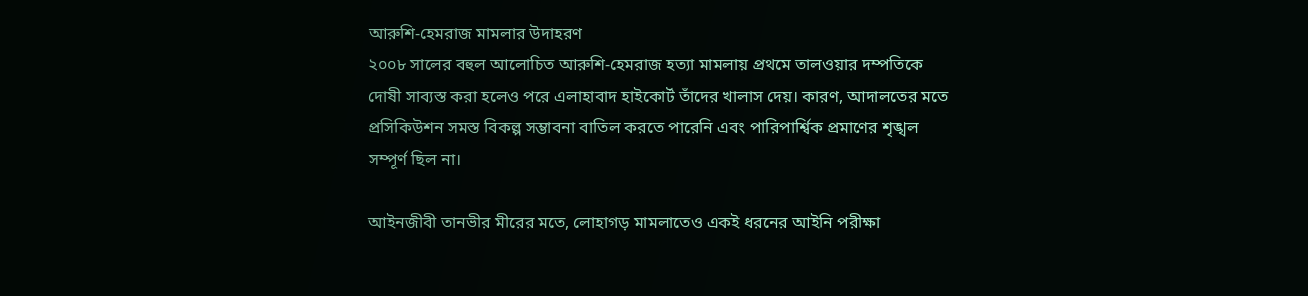আরুশি-হেমরাজ মামলার উদাহরণ
২০০৮ সালের বহুল আলোচিত আরুশি-হেমরাজ হত্যা মামলায় প্রথমে তালওয়ার দম্পতিকে দোষী সাব্যস্ত করা হলেও পরে এলাহাবাদ হাইকোর্ট তাঁদের খালাস দেয়। কারণ, আদালতের মতে প্রসিকিউশন সমস্ত বিকল্প সম্ভাবনা বাতিল করতে পারেনি এবং পারিপার্শ্বিক প্রমাণের শৃঙ্খল সম্পূর্ণ ছিল না।

আইনজীবী তানভীর মীরের মতে, লোহাগড় মামলাতেও একই ধরনের আইনি পরীক্ষা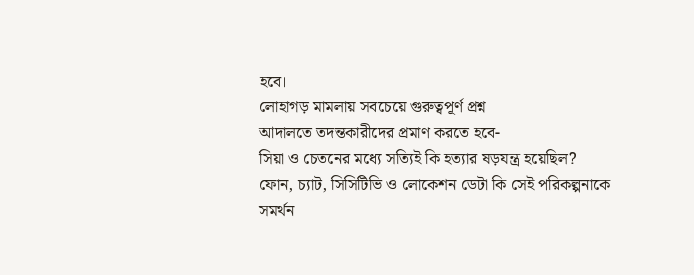হবে।
লোহাগড় মামলায় সবচেয়ে গুরুত্বপূর্ণ প্রশ্ন
আদালতে তদন্তকারীদের প্রমাণ করতে হবে-
সিয়া ও চেতনের মধ্যে সত্যিই কি হত্যার ষড়যন্ত্র হয়েছিল?
ফোন, চ্যাট, সিসিটিভি ও লোকেশন ডেটা কি সেই পরিকল্পনাকে সমর্থন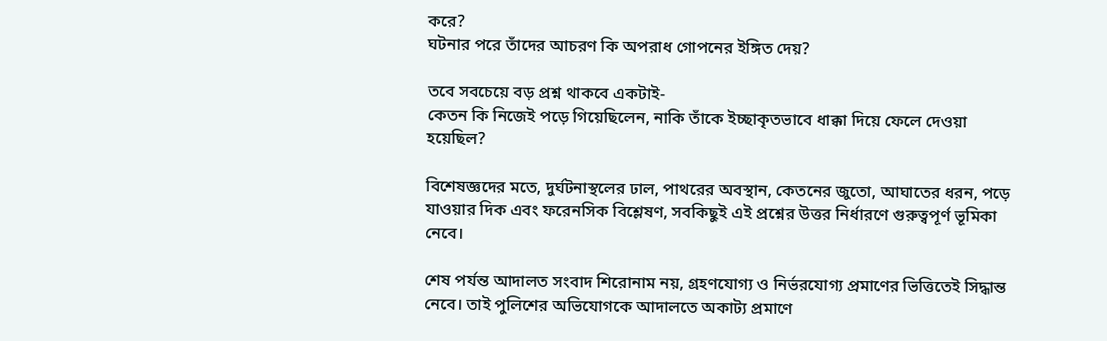করে?
ঘটনার পরে তাঁদের আচরণ কি অপরাধ গোপনের ইঙ্গিত দেয়?

তবে সবচেয়ে বড় প্রশ্ন থাকবে একটাই-
কেতন কি নিজেই পড়ে গিয়েছিলেন, নাকি তাঁকে ইচ্ছাকৃতভাবে ধাক্কা দিয়ে ফেলে দেওয়া হয়েছিল?

বিশেষজ্ঞদের মতে, দুর্ঘটনাস্থলের ঢাল, পাথরের অবস্থান, কেতনের জুতো, আঘাতের ধরন, পড়ে যাওয়ার দিক এবং ফরেনসিক বিশ্লেষণ, সবকিছুই এই প্রশ্নের উত্তর নির্ধারণে গুরুত্বপূর্ণ ভূমিকা নেবে।

শেষ পর্যন্ত আদালত সংবাদ শিরোনাম নয়, গ্রহণযোগ্য ও নির্ভরযোগ্য প্রমাণের ভিত্তিতেই সিদ্ধান্ত নেবে। তাই পুলিশের অভিযোগকে আদালতে অকাট্য প্রমাণে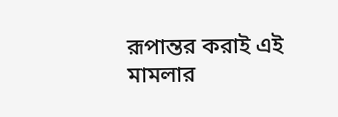রূপান্তর করাই এই মামলার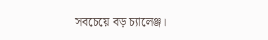সবচেয়ে বড় চ্যালেঞ্জ।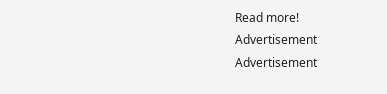Read more!
Advertisement
Advertisement